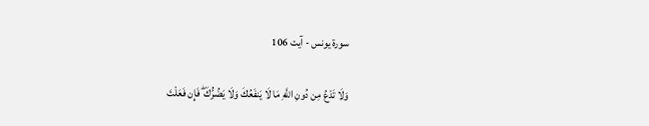سورة یونس - آیت 106

وَلَا تَدْعُ مِن دُونِ اللَّهِ مَا لَا يَنفَعُكَ وَلَا يَضُرُّكَ ۖ فَإِن فَعَلْتَ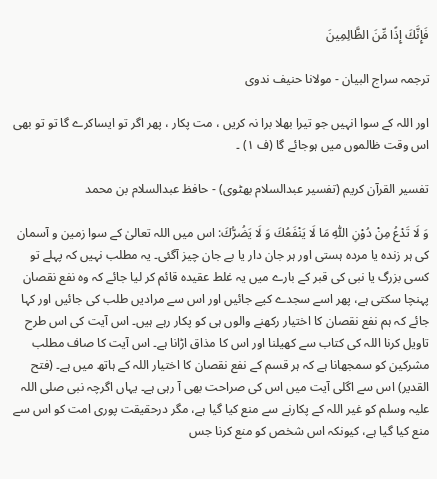فَإِنَّكَ إِذًا مِّنَ الظَّالِمِينَ

ترجمہ سراج البیان - مولانا حنیف ندوی

اور اللہ کے سوا انہیں جو تیرا بھلا برا نہ کریں ، مت پکار ، پھر اگر تو ایساکرے گا تو تو بھی اس وقت ظالموں میں ہوجائے گا (ف ١) ۔

تفسیر القرآن کریم (تفسیر عبدالسلام بھٹوی) - حافظ عبدالسلام بن محمد

وَ لَا تَدْعُ مِنْ دُوْنِ اللّٰهِ مَا لَا يَنْفَعُكَ وَ لَا يَضُرُّكَ: اس میں اللہ تعالیٰ کے سوا زمین و آسمان کی ہر زندہ یا مردہ ہستی اور ہر جان دار یا بے جان چیز آگئی۔ یہ مطلب نہیں کہ پہلے تو کسی بزرگ یا نبی کی قبر کے بارے میں یہ غلط عقیدہ قائم کر لیا جائے کہ وہ نفع نقصان پہنچا سکتی ہے، پھر اسے سجدے کیے جائیں اور اس سے مرادیں طلب کی جائیں اور کہا جائے کہ ہم نفع نقصان کا اختیار رکھنے والوں ہی کو پکار رہے ہیں۔ اس آیت کی اس طرح تاویل کرنا اللہ کی کتاب سے کھیلنا اور اس کا مذاق اڑانا ہے۔ اس آیت کا صاف مطلب مشرکین کو سمجھانا ہے کہ ہر قسم کے نفع نقصان کا اختیار اللہ کے ہاتھ میں ہے۔ (فتح القدیر) اس سے اگلی آیت میں اس کی صراحت بھی آ رہی ہے۔ یہاں اگرچہ نبی صلی اللہ علیہ وسلم کو غیر اللہ کے پکارنے سے منع کیا گیا ہے، مگر درحقیقت پوری امت کو اس سے منع کیا گیا ہے، کیونکہ اس شخص کو منع کرنا جس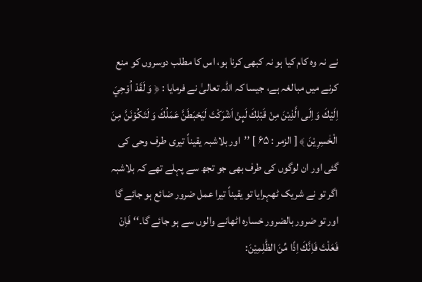نے نہ وہ کام کیا ہو نہ کبھی کرنا ہو، اس کا مطلب دوسروں کو منع کرنے میں مبالغہ ہے، جیسا کہ اللہ تعالیٰ نے فرمایا : ﴿ وَ لَقَدْ اُوْحِيَ اِلَيْكَ وَ اِلَى الَّذِيْنَ مِنْ قَبْلِكَ لَىِٕنْ اَشْرَكْتَ لَيَحْبَطَنَّ عَمَلُكَ وَ لَتَكُوْنَنَّ مِنَ الْخٰسِرِيْنَ ﴾ [ الزمر : ۶۵ ] ’’اور بلاشبہ یقیناً تیری طرف وحی کی گئی اور ان لوگوں کی طرف بھی جو تجھ سے پہلے تھے کہ بلاشبہ اگر تو نے شریک ٹھہرایا تو یقیناً تیرا عمل ضرور ضائع ہو جائے گا اور تو ضرور بالضرور خسارہ اٹھانے والوں سے ہو جائے گا۔‘‘ فَاِنْ فَعَلْتَ فَاِنَّكَ اِذًا مِّنَ الظّٰلِمِيْنَ: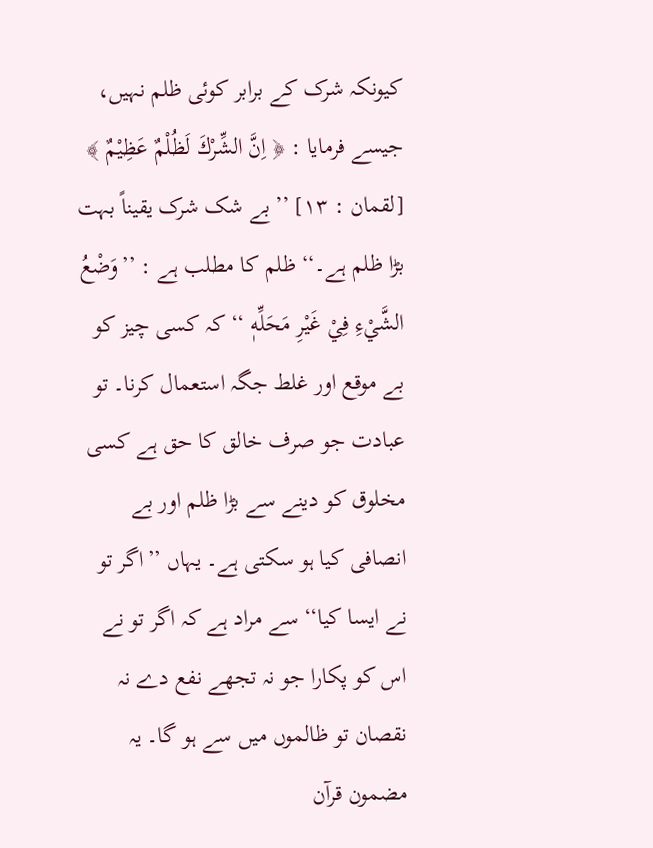کیونکہ شرک کے برابر کوئی ظلم نہیں، جیسے فرمایا : ﴿ اِنَّ الشِّرْكَ لَظُلْمٌ عَظِيْمٌ ﴾ [لقمان : ۱۳] ’’بے شک شرک یقیناً بہت بڑا ظلم ہے۔‘‘ ظلم کا مطلب ہے : ’’وَضْعُ الشَّيْءِ فِيْ غَيْرِ مَحَلِّهٖ ‘‘ کہ کسی چیز کو بے موقع اور غلط جگہ استعمال کرنا۔ تو عبادت جو صرف خالق کا حق ہے کسی مخلوق کو دینے سے بڑا ظلم اور بے انصافی کیا ہو سکتی ہے۔ یہاں ’’اگر تو نے ایسا کیا‘‘ سے مراد ہے کہ اگر تو نے اس کو پکارا جو نہ تجھے نفع دے نہ نقصان تو ظالموں میں سے ہو گا۔ یہ مضمون قرآن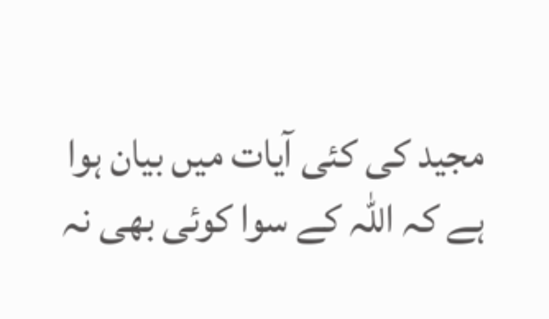مجید کی کئی آیات میں بیان ہوا ہے کہ اللہ کے سوا کوئی بھی نہ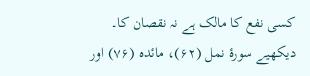کسی نفع کا مالک ہے نہ نقصان کا۔ دیکھیے سورۂ نمل (۶۲)، مائدہ (۷۶) اور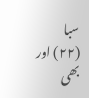سبا (۲۲) اور بھی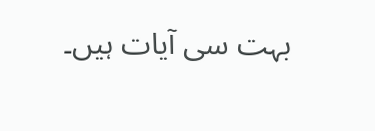بہت سی آیات ہیں۔